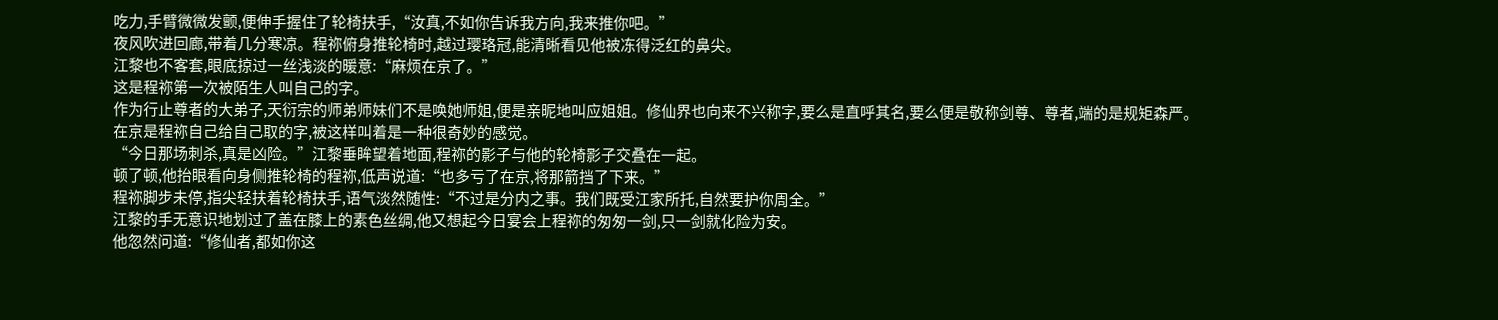吃力,手臂微微发颤,便伸手握住了轮椅扶手,“汝真,不如你告诉我方向,我来推你吧。”
夜风吹进回廊,带着几分寒凉。程祢俯身推轮椅时,越过璎珞冠,能清晰看见他被冻得泛红的鼻尖。
江黎也不客套,眼底掠过一丝浅淡的暖意:“麻烦在京了。”
这是程祢第一次被陌生人叫自己的字。
作为行止尊者的大弟子,天衍宗的师弟师妹们不是唤她师姐,便是亲昵地叫应姐姐。修仙界也向来不兴称字,要么是直呼其名,要么便是敬称剑尊、尊者,端的是规矩森严。
在京是程祢自己给自己取的字,被这样叫着是一种很奇妙的感觉。
“今日那场刺杀,真是凶险。”江黎垂眸望着地面,程祢的影子与他的轮椅影子交叠在一起。
顿了顿,他抬眼看向身侧推轮椅的程祢,低声说道:“也多亏了在京,将那箭挡了下来。”
程祢脚步未停,指尖轻扶着轮椅扶手,语气淡然随性:“不过是分内之事。我们既受江家所托,自然要护你周全。”
江黎的手无意识地划过了盖在膝上的素色丝绸,他又想起今日宴会上程祢的匆匆一剑,只一剑就化险为安。
他忽然问道:“修仙者,都如你这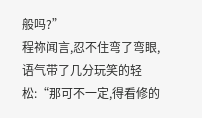般吗?”
程祢闻言,忍不住弯了弯眼,语气带了几分玩笑的轻松:“那可不一定,得看修的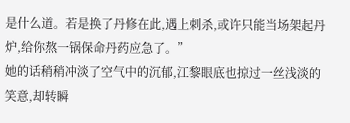是什么道。若是换了丹修在此,遇上刺杀,或许只能当场架起丹炉,给你熬一锅保命丹药应急了。”
她的话稍稍冲淡了空气中的沉郁,江黎眼底也掠过一丝浅淡的笑意,却转瞬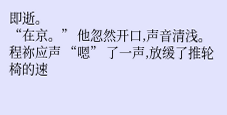即逝。
“在京。” 他忽然开口,声音清浅。
程祢应声 “嗯” 了一声,放缓了推轮椅的速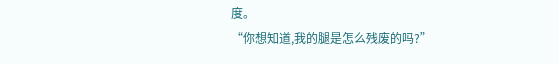度。
“你想知道,我的腿是怎么残废的吗?”